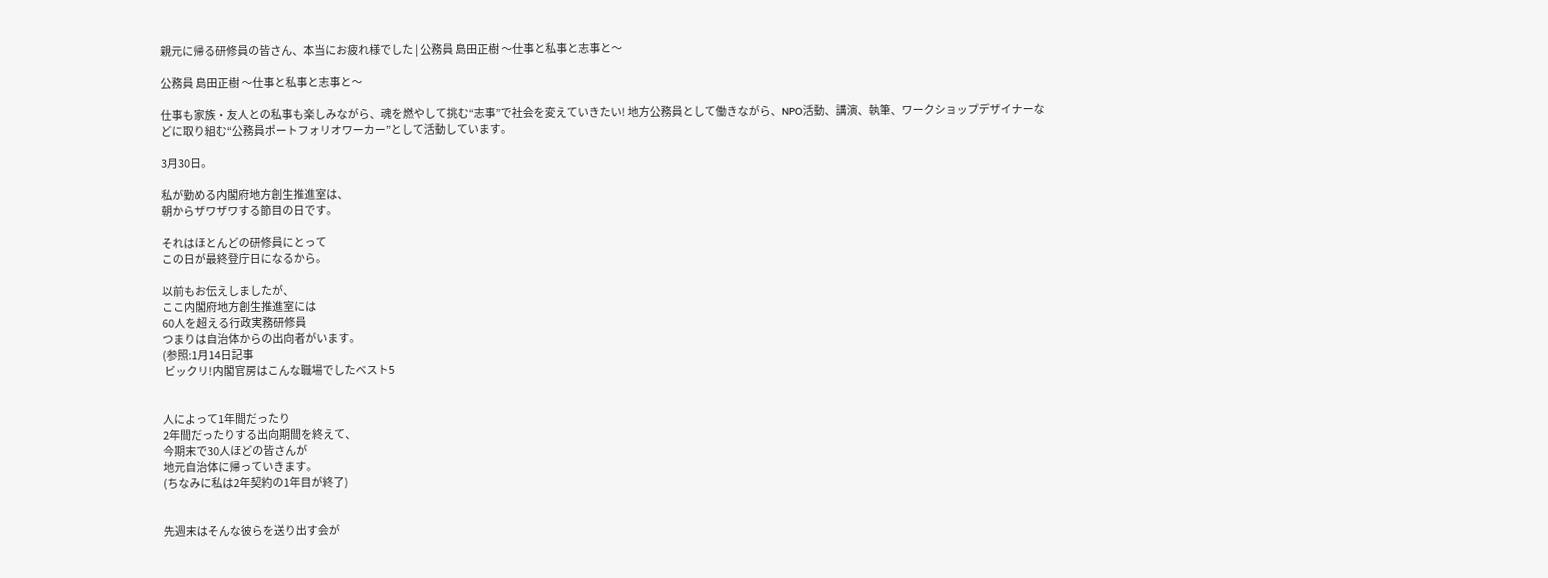親元に帰る研修員の皆さん、本当にお疲れ様でした | 公務員 島田正樹 〜仕事と私事と志事と〜

公務員 島田正樹 〜仕事と私事と志事と〜

仕事も家族・友人との私事も楽しみながら、魂を燃やして挑む“志事”で社会を変えていきたい! 地方公務員として働きながら、NPO活動、講演、執筆、ワークショップデザイナーなどに取り組む“公務員ポートフォリオワーカー”として活動しています。

3月30日。

私が勤める内閣府地方創生推進室は、
朝からザワザワする節目の日です。

それはほとんどの研修員にとって
この日が最終登庁日になるから。

以前もお伝えしましたが、
ここ内閣府地方創生推進室には
60人を超える行政実務研修員
つまりは自治体からの出向者がいます。
(参照:1月14日記事
 ビックリ!内閣官房はこんな職場でしたベスト5


人によって1年間だったり
2年間だったりする出向期間を終えて、
今期末で30人ほどの皆さんが
地元自治体に帰っていきます。
(ちなみに私は2年契約の1年目が終了)


先週末はそんな彼らを送り出す会が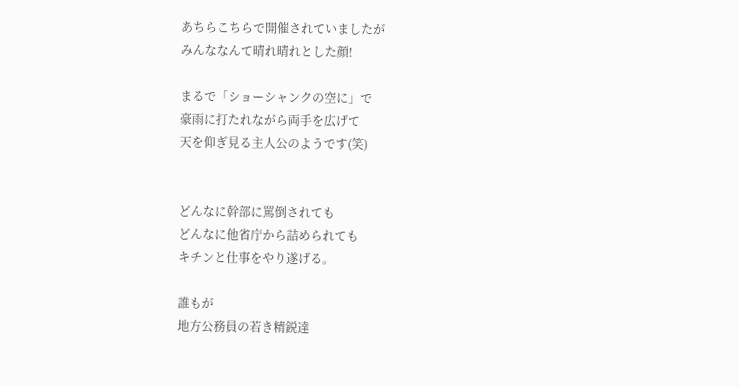あちらこちらで開催されていましたが
みんななんて晴れ晴れとした顔!

まるで「ショーシャンクの空に」で
豪雨に打たれながら両手を広げて
天を仰ぎ見る主人公のようです(笑)


どんなに幹部に罵倒されても
どんなに他省庁から詰められても
キチンと仕事をやり遂げる。

誰もが
地方公務員の若き精鋭達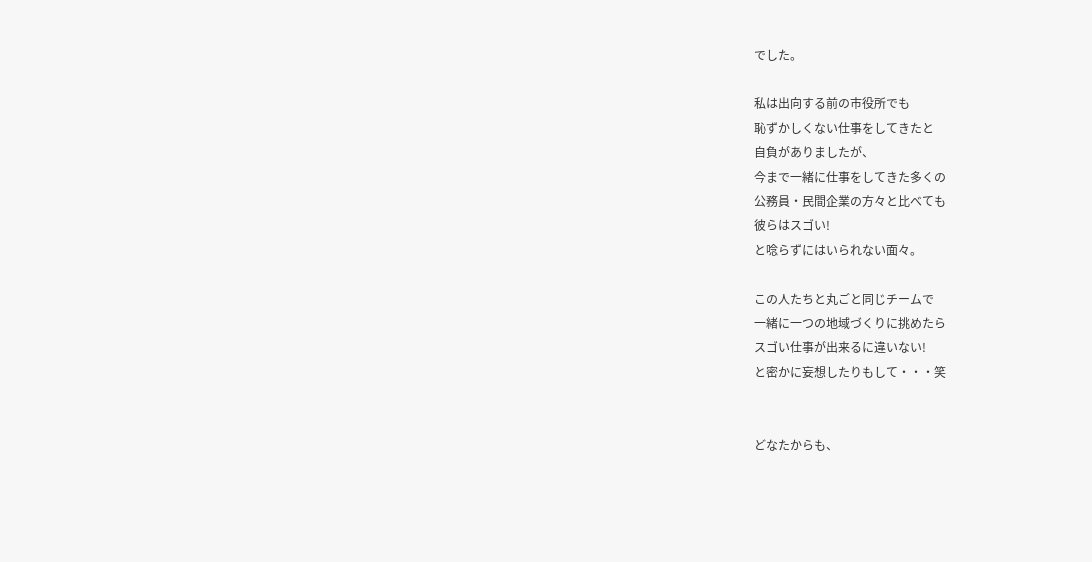でした。

私は出向する前の市役所でも
恥ずかしくない仕事をしてきたと
自負がありましたが、
今まで一緒に仕事をしてきた多くの
公務員・民間企業の方々と比べても
彼らはスゴい!
と唸らずにはいられない面々。

この人たちと丸ごと同じチームで
一緒に一つの地域づくりに挑めたら
スゴい仕事が出来るに違いない!
と密かに妄想したりもして・・・笑


どなたからも、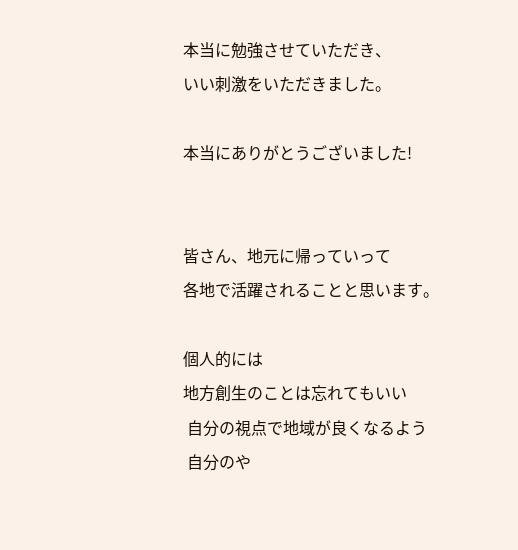本当に勉強させていただき、
いい刺激をいただきました。

本当にありがとうございました!


皆さん、地元に帰っていって
各地で活躍されることと思います。

個人的には
地方創生のことは忘れてもいい
 自分の視点で地域が良くなるよう
 自分のや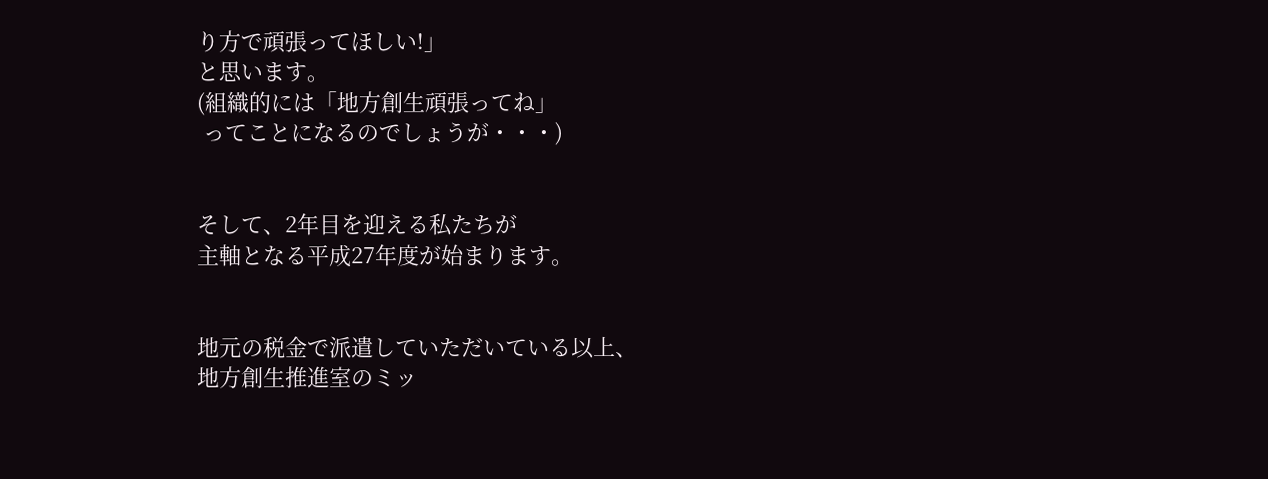り方で頑張ってほしい!」
と思います。
(組織的には「地方創生頑張ってね」
 ってことになるのでしょうが・・・)


そして、2年目を迎える私たちが
主軸となる平成27年度が始まります。


地元の税金で派遣していただいている以上、
地方創生推進室のミッ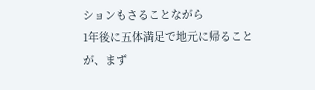ションもさることながら
1年後に五体満足で地元に帰ること
が、まず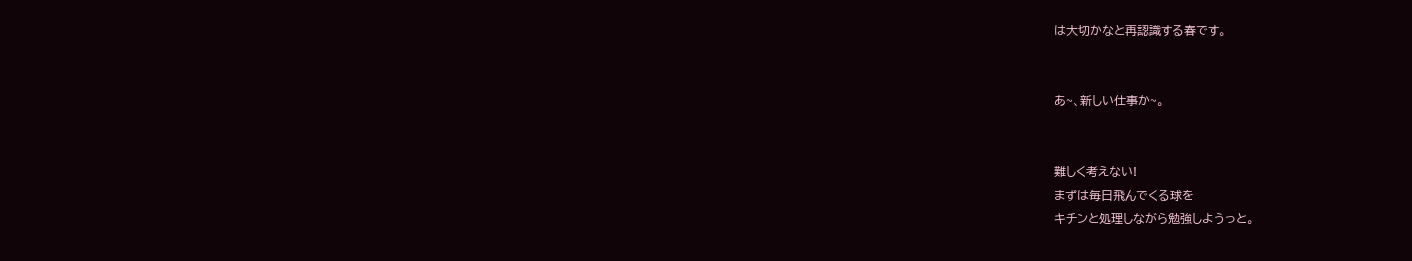は大切かなと再認識する春です。


あ~、新しい仕事か~。


難しく考えない!
まずは毎日飛んでくる球を
キチンと処理しながら勉強しようっと。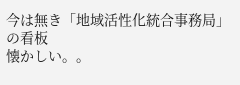今は無き「地域活性化統合事務局」の看板
懐かしい。。